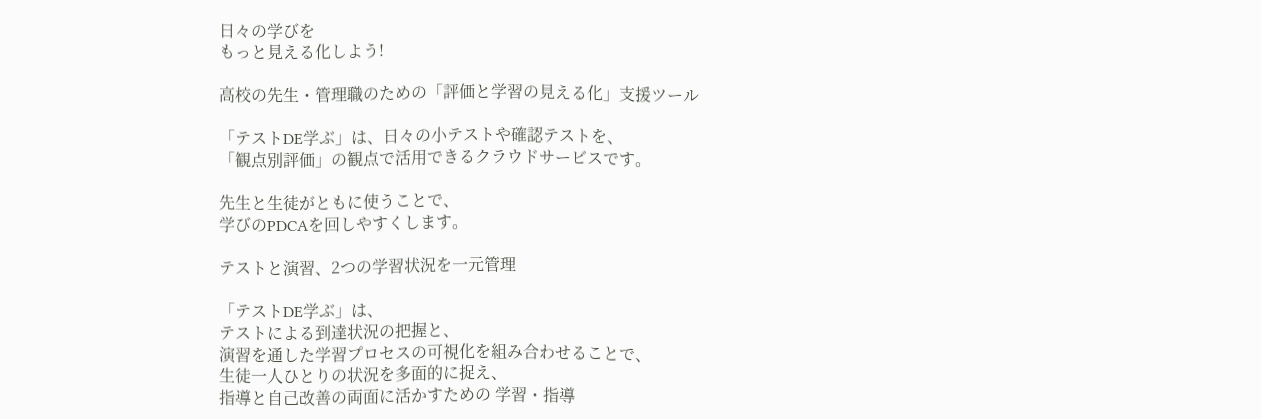日々の学びを
もっと見える化しよう!

高校の先生・管理職のための「評価と学習の見える化」支援ツール

「テストDE学ぶ」は、日々の小テストや確認テストを、
「観点別評価」の観点で活用できるクラウドサービスです。

先生と生徒がともに使うことで、
学びのPDCAを回しやすくします。

テストと演習、2つの学習状況を一元管理

「テストDE学ぶ」は、
テストによる到達状況の把握と、
演習を通した学習プロセスの可視化を組み合わせることで、
生徒一人ひとりの状況を多面的に捉え、
指導と自己改善の両面に活かすための 学習・指導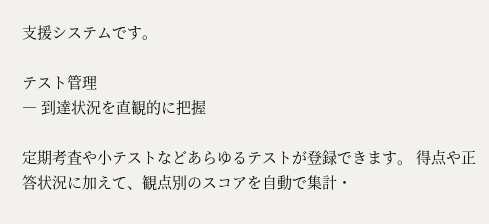支援システムです。

テスト管理
― 到達状況を直観的に把握

定期考査や小テストなどあらゆるテストが登録できます。 得点や正答状況に加えて、観点別のスコアを自動で集計・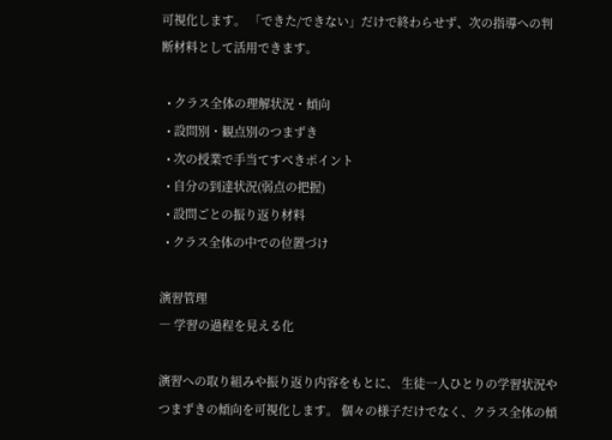可視化します。 「できた/できない」だけで終わらせず、次の指導への判断材料として活用できます。

  • クラス全体の理解状況・傾向
  • 設問別・観点別のつまずき
  • 次の授業で手当てすべきポイント
  • 自分の到達状況(弱点の把握)
  • 設問ごとの振り返り材料
  • クラス全体の中での位置づけ

演習管理
― 学習の過程を見える化

演習への取り組みや振り返り内容をもとに、 生徒一人ひとりの学習状況やつまずきの傾向を可視化します。 個々の様子だけでなく、クラス全体の傾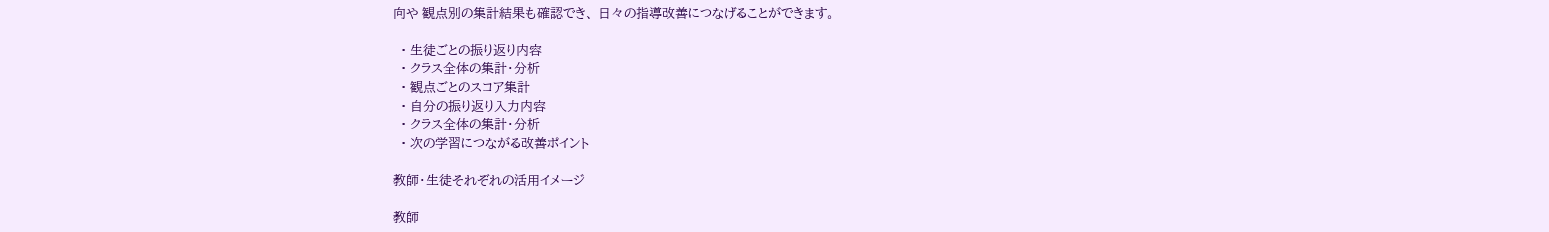向や 観点別の集計結果も確認でき、 日々の指導改善につなげることができます。

  • 生徒ごとの振り返り内容
  • クラス全体の集計・分析
  • 観点ごとのスコア集計
  • 自分の振り返り入力内容
  • クラス全体の集計・分析
  • 次の学習につながる改善ポイント

教師・生徒それぞれの活用イメージ

教師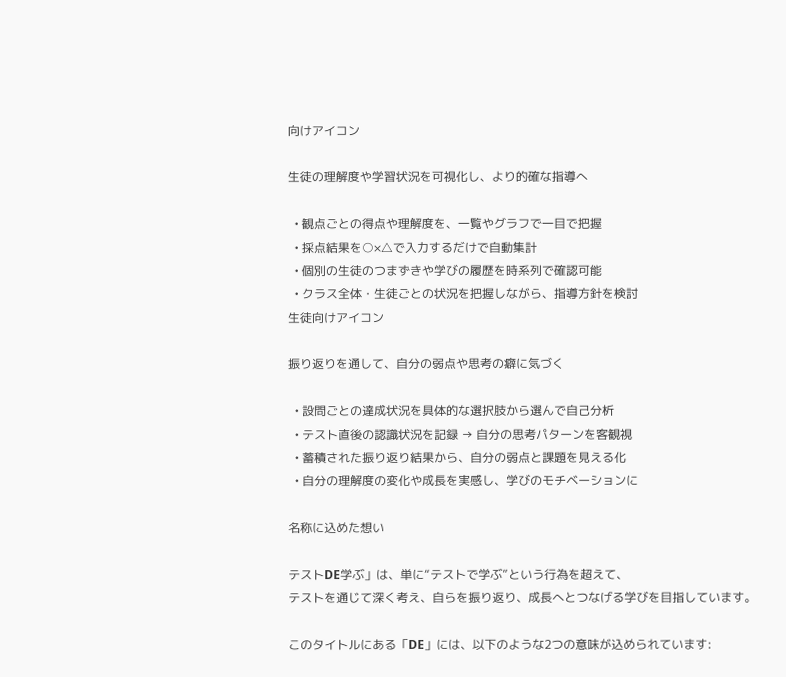向けアイコン

生徒の理解度や学習状況を可視化し、より的確な指導へ

  • 観点ごとの得点や理解度を、一覧やグラフで一目で把握
  • 採点結果を○×△で入力するだけで自動集計
  • 個別の生徒のつまずきや学びの履歴を時系列で確認可能
  • クラス全体・生徒ごとの状況を把握しながら、指導方針を検討
生徒向けアイコン

振り返りを通して、自分の弱点や思考の癖に気づく

  • 設問ごとの達成状況を具体的な選択肢から選んで自己分析
  • テスト直後の認識状況を記録 → 自分の思考パターンを客観視
  • 蓄積された振り返り結果から、自分の弱点と課題を見える化
  • 自分の理解度の変化や成長を実感し、学びのモチベーションに

名称に込めた想い

テストDE学ぶ」は、単に“テストで学ぶ”という行為を超えて、
テストを通じて深く考え、自らを振り返り、成長へとつなげる学びを目指しています。

このタイトルにある「DE」には、以下のような2つの意味が込められています: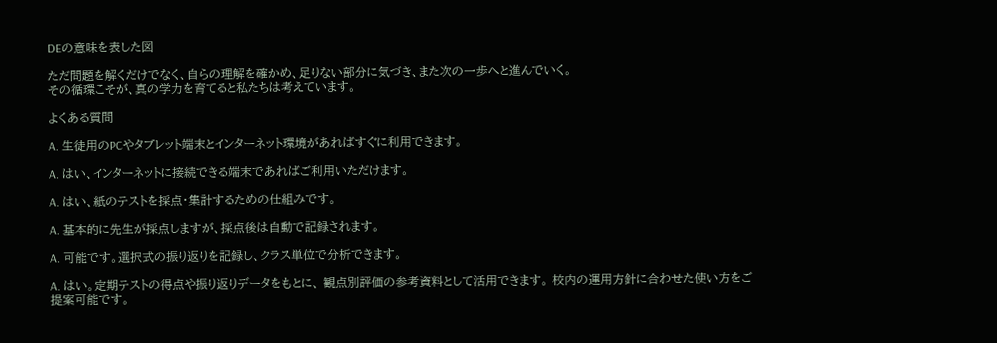DEの意味を表した図

ただ問題を解くだけでなく、自らの理解を確かめ、足りない部分に気づき、また次の一歩へと進んでいく。
その循環こそが、真の学力を育てると私たちは考えています。

よくある質問

A. 生徒用のPCやタブレット端末とインターネット環境があればすぐに利用できます。

A. はい、インターネットに接続できる端末であればご利用いただけます。

A. はい、紙のテストを採点・集計するための仕組みです。

A. 基本的に先生が採点しますが、採点後は自動で記録されます。

A. 可能です。選択式の振り返りを記録し、クラス単位で分析できます。

A. はい。定期テストの得点や振り返りデータをもとに、 観点別評価の参考資料として活用できます。 校内の運用方針に合わせた使い方をご提案可能です。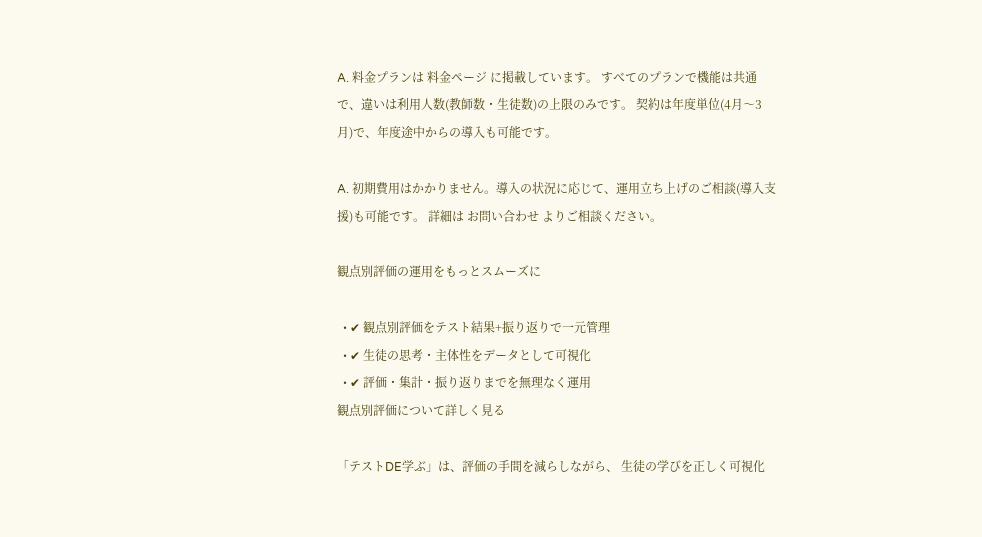A. 料金プランは 料金ページ に掲載しています。 すべてのプランで機能は共通で、違いは利用人数(教師数・生徒数)の上限のみです。 契約は年度単位(4月〜3月)で、年度途中からの導入も可能です。

A. 初期費用はかかりません。導入の状況に応じて、運用立ち上げのご相談(導入支援)も可能です。 詳細は お問い合わせ よりご相談ください。

観点別評価の運用をもっとスムーズに

  • ✔ 観点別評価をテスト結果+振り返りで一元管理
  • ✔ 生徒の思考・主体性をデータとして可視化
  • ✔ 評価・集計・振り返りまでを無理なく運用
観点別評価について詳しく見る

「テストDE学ぶ」は、評価の手間を減らしながら、 生徒の学びを正しく可視化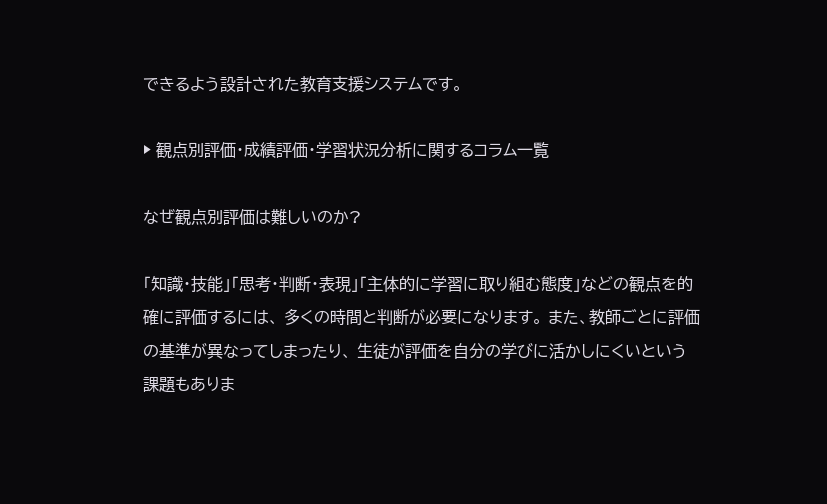できるよう設計された教育支援システムです。

▶ 観点別評価・成績評価・学習状況分析に関するコラム一覧

なぜ観点別評価は難しいのか?

「知識・技能」「思考・判断・表現」「主体的に学習に取り組む態度」などの観点を的確に評価するには、 多くの時間と判断が必要になります。 また、教師ごとに評価の基準が異なってしまったり、 生徒が評価を自分の学びに活かしにくいという課題もありま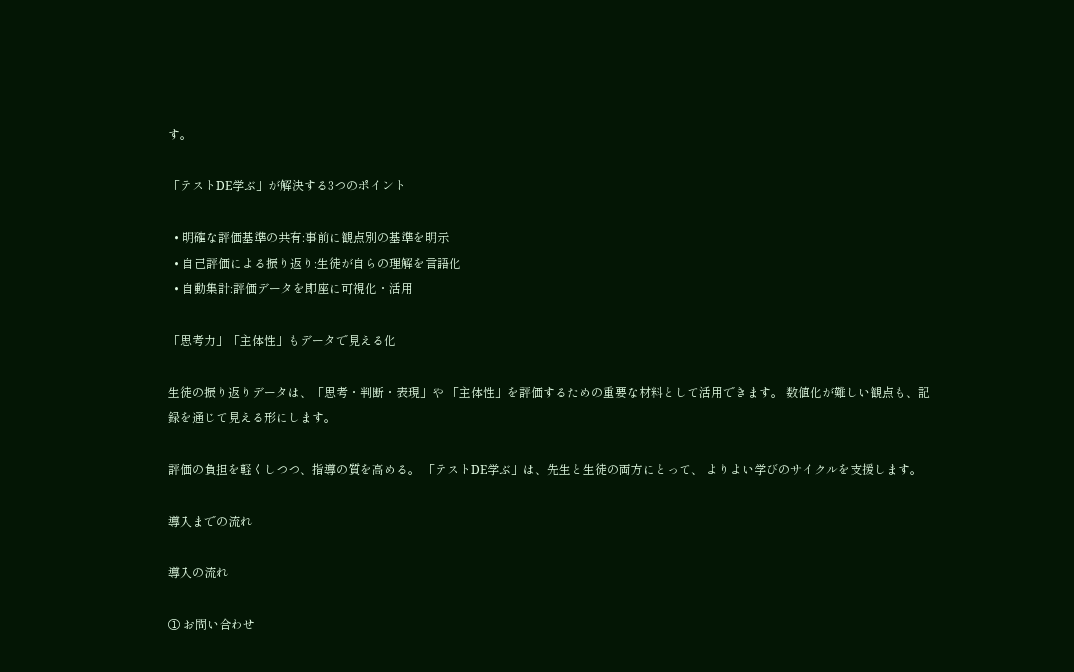す。

「テストDE学ぶ」が解決する3つのポイント

  • 明確な評価基準の共有:事前に観点別の基準を明示
  • 自己評価による振り返り:生徒が自らの理解を言語化
  • 自動集計:評価データを即座に可視化・活用

「思考力」「主体性」もデータで見える化

生徒の振り返りデータは、「思考・判断・表現」や 「主体性」を評価するための重要な材料として活用できます。 数値化が難しい観点も、記録を通じて見える形にします。

評価の負担を軽くしつつ、指導の質を高める。 「テストDE学ぶ」は、先生と生徒の両方にとって、 よりよい学びのサイクルを支援します。

導入までの流れ

導入の流れ

① お問い合わせ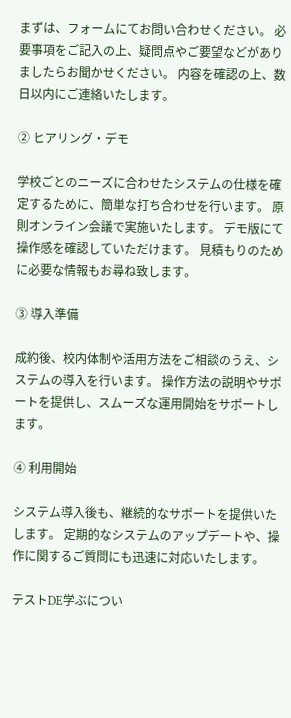まずは、フォームにてお問い合わせください。 必要事項をご記入の上、疑問点やご要望などがありましたらお聞かせください。 内容を確認の上、数日以内にご連絡いたします。

② ヒアリング・デモ

学校ごとのニーズに合わせたシステムの仕様を確定するために、簡単な打ち合わせを行います。 原則オンライン会議で実施いたします。 デモ版にて操作感を確認していただけます。 見積もりのために必要な情報もお尋ね致します。

③ 導入準備

成約後、校内体制や活用方法をご相談のうえ、システムの導入を行います。 操作方法の説明やサポートを提供し、スムーズな運用開始をサポートします。

④ 利用開始

システム導入後も、継続的なサポートを提供いたします。 定期的なシステムのアップデートや、操作に関するご質問にも迅速に対応いたします。

テストDE学ぶについ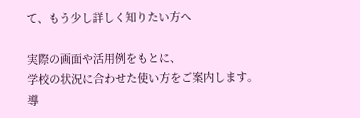て、もう少し詳しく知りたい方へ

実際の画面や活用例をもとに、
学校の状況に合わせた使い方をご案内します。
導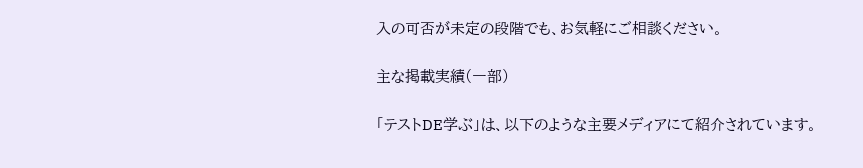入の可否が未定の段階でも、お気軽にご相談ください。

主な掲載実績(一部)

「テストDE学ぶ」は、以下のような主要メディアにて紹介されています。